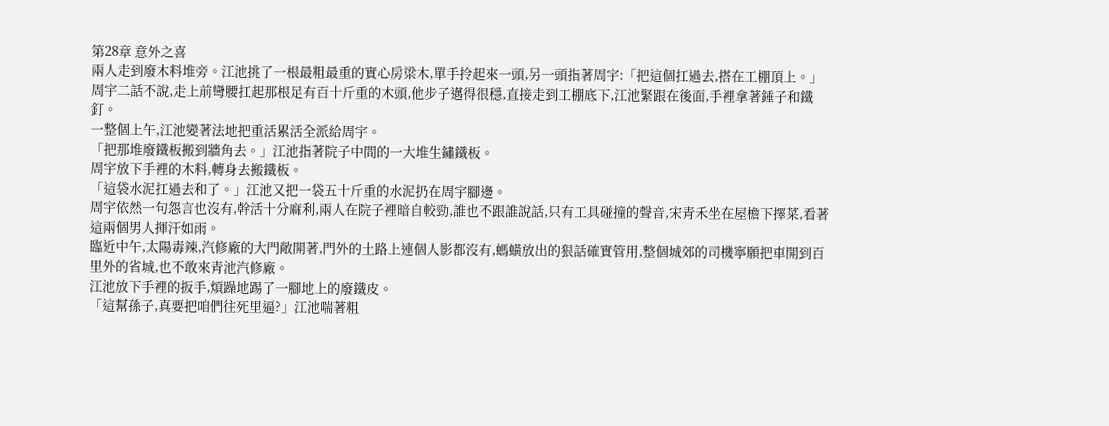第28章 意外之喜
兩人走到廢木料堆旁。江池挑了一根最粗最重的實心房梁木,單手拎起來一頭,另一頭指著周宇:「把這個扛過去,搭在工棚頂上。」
周宇二話不說,走上前彎腰扛起那根足有百十斤重的木頭,他步子邁得很穩,直接走到工棚底下,江池緊跟在後面,手裡拿著錘子和鐵釘。
一整個上午,江池變著法地把重活累活全派給周宇。
「把那堆廢鐵板搬到牆角去。」江池指著院子中間的一大堆生鏽鐵板。
周宇放下手裡的木料,轉身去搬鐵板。
「這袋水泥扛過去和了。」江池又把一袋五十斤重的水泥扔在周宇腳邊。
周宇依然一句怨言也沒有,幹活十分麻利,兩人在院子裡暗自較勁,誰也不跟誰說話,只有工具碰撞的聲音,宋青禾坐在屋檐下擇菜,看著這兩個男人揮汗如雨。
臨近中午,太陽毒辣,汽修廠的大門敞開著,門外的土路上連個人影都沒有,螞蟥放出的狠話確實管用,整個城郊的司機寧願把車開到百里外的省城,也不敢來青池汽修廠。
江池放下手裡的扳手,煩躁地踢了一腳地上的廢鐵皮。
「這幫孫子,真要把咱們往死里逼?」江池喘著粗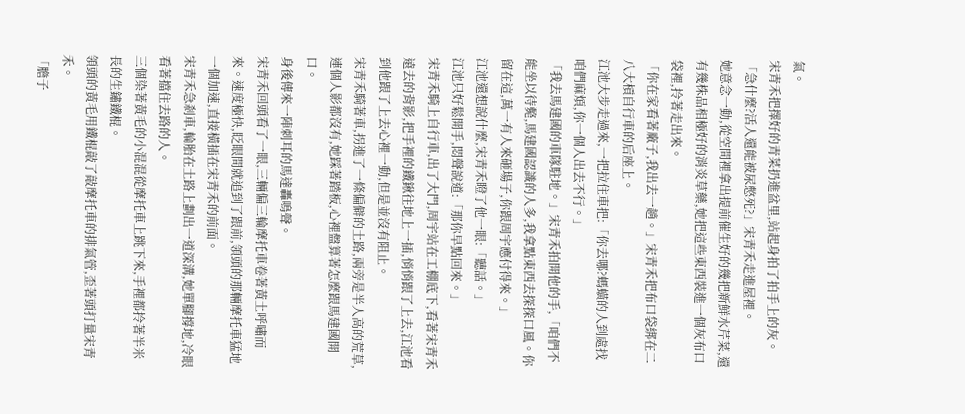氣。
宋青禾把擇好的青菜扔進盆里,站起身拍了拍手上的灰。
「急什麼?活人還能被尿憋死?」宋青禾走進屋裡。
她意念一動,從空間裡拿出提前催生好的幾把新鮮水芹菜,還有幾株品相極好的消炎草藥,她把這些東西裝進一個灰布口袋裡,拎著走出來。
「你在家看著廠子,我出去一趟。」宋青禾把布口袋綁在二八大槓自行車的后座上。
江池大步走過來,一把拉住車把:「你去哪?螞蟥的人到處找咱們麻煩,你一個人出去不行。」
「我去馬建國的車隊駐地。」宋青禾拍開他的手,「咱們不能坐以待斃,馬建國認識的人多,我拿點東西去探探口風。你留在這,萬一有人來砸場子,你跟周宇應付得來。」
江池還想說什麼,宋青禾瞪了他一眼:「聽話。」
江池只好鬆開手,悶聲說道:「那你早點回來。」
宋青禾騎上自行車,出了大門,周宇站在工棚底下,看著宋青禾遠去的背影,把手裡的鐵鍬往地上一插,悄悄跟了上去,江池看到他跟了上去心裡一動,但是並沒有阻止。
宋青禾騎著車,拐進了一條偏僻的土路,兩旁是半人高的荒草,連個人影都沒有,她踩著踏板,心裡盤算著怎麼跟馬建國開口。
身後傳來一陣刺耳的馬達轟鳴聲。
宋青禾回頭看了一眼,三輛偏三輪摩托車卷著黃土呼嘯而來。速度極快,眨眼間就追到了跟前,領頭的那輛摩托車猛地一個加速,直接橫插在宋青禾的前面。
宋青禾急剎車,輪胎在土路上劃出一道深溝,她單腳撐地,冷眼看著擋住去路的人。
三個染著黃毛的小混混從摩托車上跳下來,手裡都拎著半米長的生鏽鐵棍。
領頭的黃毛用鐵棍敲了敲摩托車的排氣管,歪著頭打量宋青禾。
「膽子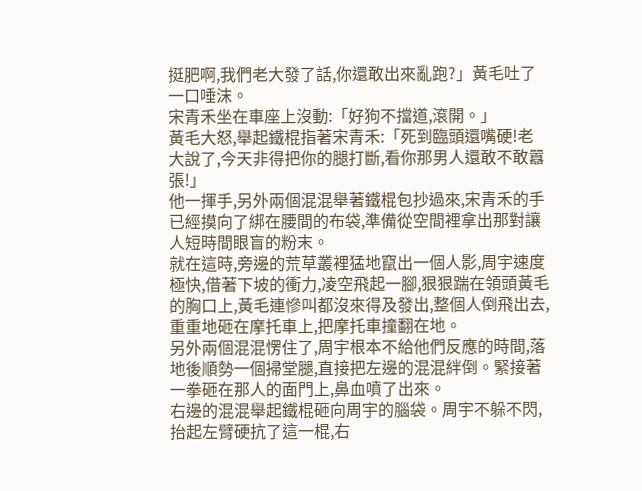挺肥啊,我們老大發了話,你還敢出來亂跑?」黃毛吐了一口唾沫。
宋青禾坐在車座上沒動:「好狗不擋道,滾開。」
黃毛大怒,舉起鐵棍指著宋青禾:「死到臨頭還嘴硬!老大說了,今天非得把你的腿打斷,看你那男人還敢不敢囂張!」
他一揮手,另外兩個混混舉著鐵棍包抄過來,宋青禾的手已經摸向了綁在腰間的布袋,準備從空間裡拿出那對讓人短時間眼盲的粉末。
就在這時,旁邊的荒草叢裡猛地竄出一個人影,周宇速度極快,借著下坡的衝力,凌空飛起一腳,狠狠踹在領頭黃毛的胸口上,黃毛連慘叫都沒來得及發出,整個人倒飛出去,重重地砸在摩托車上,把摩托車撞翻在地。
另外兩個混混愣住了,周宇根本不給他們反應的時間,落地後順勢一個掃堂腿,直接把左邊的混混絆倒。緊接著一拳砸在那人的面門上,鼻血噴了出來。
右邊的混混舉起鐵棍砸向周宇的腦袋。周宇不躲不閃,抬起左臂硬抗了這一棍,右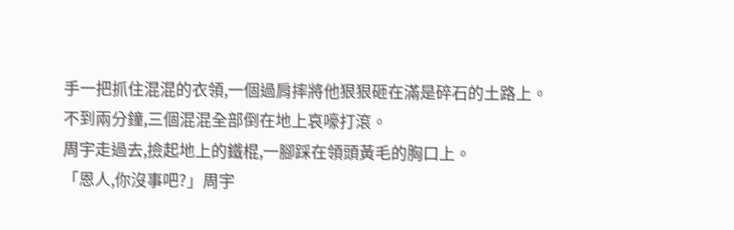手一把抓住混混的衣領,一個過肩摔將他狠狠砸在滿是碎石的土路上。
不到兩分鐘,三個混混全部倒在地上哀嚎打滾。
周宇走過去,撿起地上的鐵棍,一腳踩在領頭黃毛的胸口上。
「恩人,你沒事吧?」周宇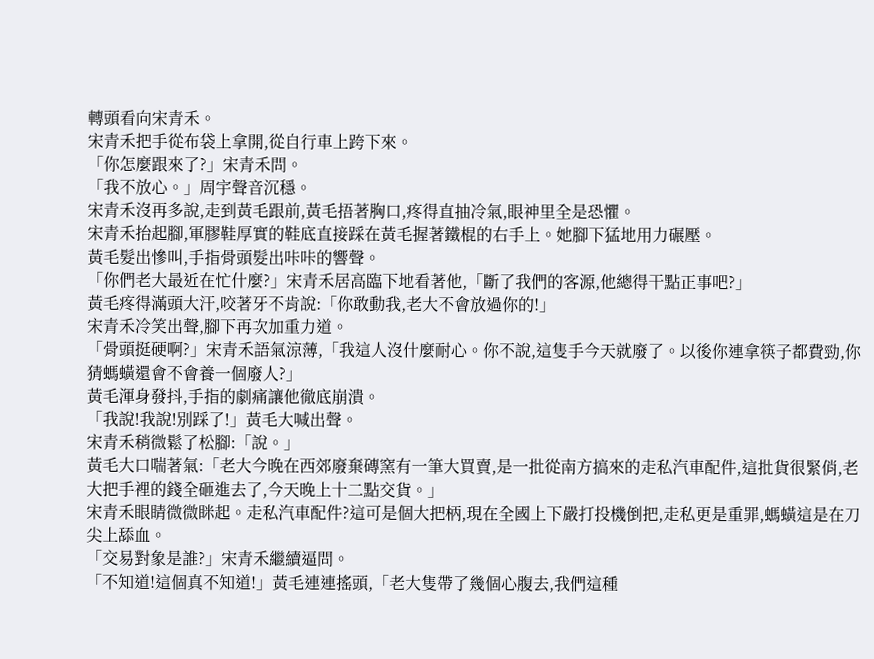轉頭看向宋青禾。
宋青禾把手從布袋上拿開,從自行車上跨下來。
「你怎麼跟來了?」宋青禾問。
「我不放心。」周宇聲音沉穩。
宋青禾沒再多說,走到黃毛跟前,黃毛捂著胸口,疼得直抽冷氣,眼神里全是恐懼。
宋青禾抬起腳,軍膠鞋厚實的鞋底直接踩在黃毛握著鐵棍的右手上。她腳下猛地用力碾壓。
黃毛髮出慘叫,手指骨頭髮出咔咔的響聲。
「你們老大最近在忙什麼?」宋青禾居高臨下地看著他,「斷了我們的客源,他總得干點正事吧?」
黃毛疼得滿頭大汗,咬著牙不肯說:「你敢動我,老大不會放過你的!」
宋青禾冷笑出聲,腳下再次加重力道。
「骨頭挺硬啊?」宋青禾語氣涼薄,「我這人沒什麼耐心。你不說,這隻手今天就廢了。以後你連拿筷子都費勁,你猜螞蟥還會不會養一個廢人?」
黃毛渾身發抖,手指的劇痛讓他徹底崩潰。
「我說!我說!別踩了!」黃毛大喊出聲。
宋青禾稍微鬆了松腳:「說。」
黃毛大口喘著氣:「老大今晚在西郊廢棄磚窯有一筆大買賣,是一批從南方搞來的走私汽車配件,這批貨很緊俏,老大把手裡的錢全砸進去了,今天晚上十二點交貨。」
宋青禾眼睛微微眯起。走私汽車配件?這可是個大把柄,現在全國上下嚴打投機倒把,走私更是重罪,螞蟥這是在刀尖上舔血。
「交易對象是誰?」宋青禾繼續逼問。
「不知道!這個真不知道!」黃毛連連搖頭,「老大隻帶了幾個心腹去,我們這種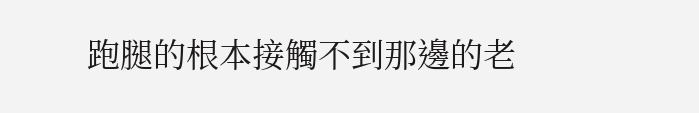跑腿的根本接觸不到那邊的老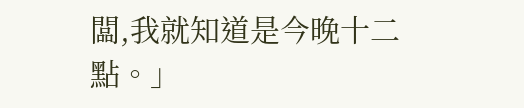闆,我就知道是今晚十二點。」